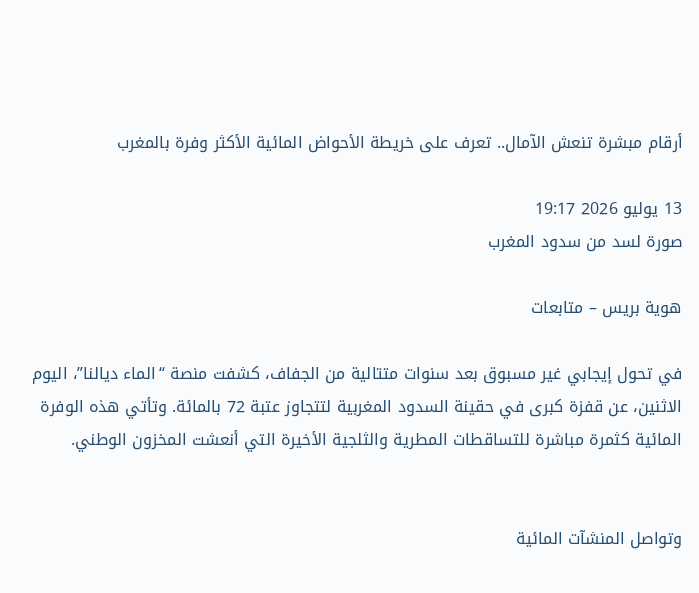أرقام مبشرة تنعش الآمال.. تعرف على خريطة الأحواض المائية الأكثر وفرة بالمغرب

13 يوليو 2026 19:17
صورة لسد من سدود المغرب

هوية بريس – متابعات

في تحول إيجابي غير مسبوق بعد سنوات متتالية من الجفاف، كشفت منصة “الماء ديالنا”، اليوم الاثنين، عن قفزة كبرى في حقينة السدود المغربية لتتجاوز عتبة 72 بالمائة. وتأتي هذه الوفرة المائية كثمرة مباشرة للتساقطات المطرية والثلجية الأخيرة التي أنعشت المخزون الوطني.


وتواصل المنشآت المائية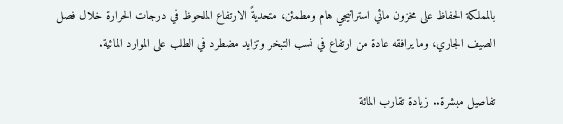بالمملكة الحفاظ على مخزون مائي استراتيجي هام ومطمئن، متحديةً الارتفاع الملحوظ في درجات الحرارة خلال فصل الصيف الجاري، وما يرافقه عادة من ارتفاع في نسب التبخر وتزايد مضطرد في الطلب على الموارد المائية.

تفاصيل مبشرة.. زيادة تقارب المائة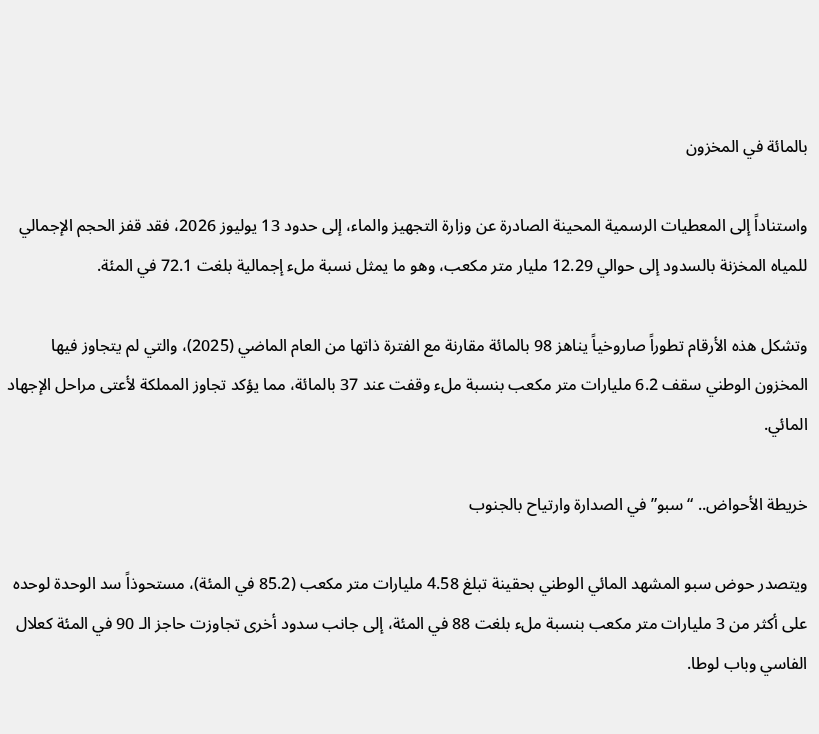بالمائة في المخزون

واستناداً إلى المعطيات الرسمية المحينة الصادرة عن وزارة التجهيز والماء، إلى حدود 13 يوليوز 2026، فقد قفز الحجم الإجمالي للمياه المخزنة بالسدود إلى حوالي 12.29 مليار متر مكعب، وهو ما يمثل نسبة ملء إجمالية بلغت 72.1 في المئة.

وتشكل هذه الأرقام تطوراً صاروخياً يناهز 98 بالمائة مقارنة مع الفترة ذاتها من العام الماضي (2025)، والتي لم يتجاوز فيها المخزون الوطني سقف 6.2 مليارات متر مكعب بنسبة ملء وقفت عند 37 بالمائة، مما يؤكد تجاوز المملكة لأعتى مراحل الإجهاد المائي.

خريطة الأحواض.. “سبو” في الصدارة وارتياح بالجنوب

ويتصدر حوض سبو المشهد المائي الوطني بحقينة تبلغ 4.58 مليارات متر مكعب (85.2 في المئة)، مستحوذاً سد الوحدة لوحده على أكثر من 3 مليارات متر مكعب بنسبة ملء بلغت 88 في المئة، إلى جانب سدود أخرى تجاوزت حاجز الـ 90 في المئة كعلال الفاسي وباب لوطا.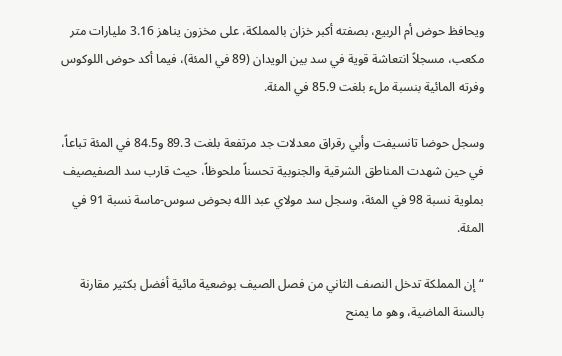ويحافظ حوض أم الربيع، بصفته أكبر خزان بالمملكة، على مخزون يناهز 3.16 مليارات متر مكعب، مسجلاً انتعاشة قوية في سد بين الويدان (89 في المئة)، فيما أكد حوض اللوكوس وفرته المائية بنسبة ملء بلغت 85.9 في المئة.

وسجل حوضا تانسيفت وأبي رقراق معدلات جد مرتفعة بلغت 89.3 و84.5 في المئة تباعاً، في حين شهدت المناطق الشرقية والجنوبية تحسناً ملحوظاً، حيث قارب سد الصفيصيف بملوية نسبة 98 في المئة، وسجل سد مولاي عبد الله بحوض سوس-ماسة نسبة 91 في المئة.

“إن المملكة تدخل النصف الثاني من فصل الصيف بوضعية مائية أفضل بكثير مقارنة بالسنة الماضية، وهو ما يمنح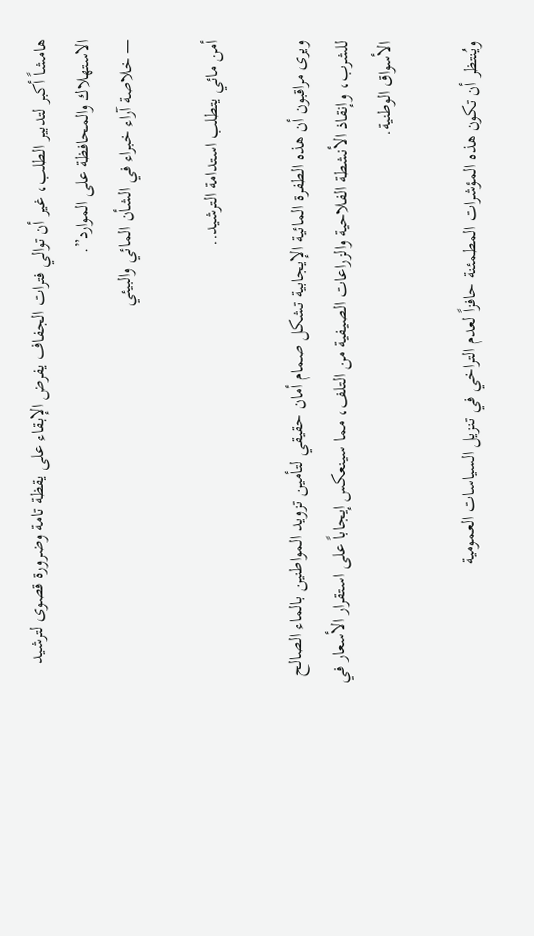هامشاً أكبر لتدبير الطلب، غير أن توالي فترات الجفاف يفرض الإبقاء على يقظة تامة وضرورة قصوى لترشيد الاستهلاك والمحافظة على الموارد”.
— خلاصة آراء خبراء في الشأن المائي والبيئي

أمن مائي يتطلب استدامة الترشيد..

ويرى مراقبون أن هذه الطفرة المائية الإيجابية تشكل صمام أمان حقيقي لتأمين تزويد المواطنين بالماء الصالح للشرب، وإنقاذ الأنشطة الفلاحية والزراعات الصيفية من التلف، مما سينعكس إيجاباً على استقرار الأسعار في الأسواق الوطنية.

ويُنتظر أن تكون هذه المؤشرات المطمئنة حافزاً لعدم التراخي في تنزيل السياسات العمومية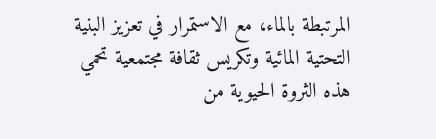المرتبطة بالماء، مع الاستمرار في تعزيز البنية التحتية المائية وتكريس ثقافة مجتمعية تحمي هذه الثروة الحيوية من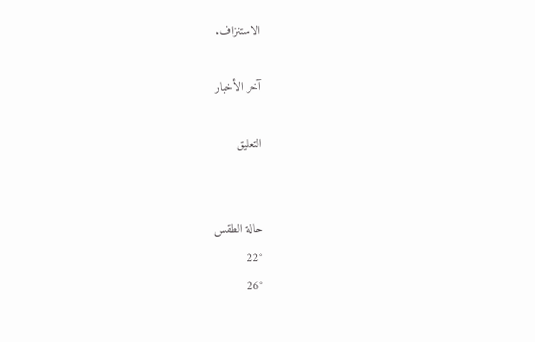الاستنزاف.

آخر الأخبار

التعليق


حالة الطقس
22°
26°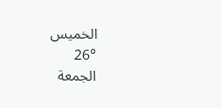الخميس
26°
الجمعة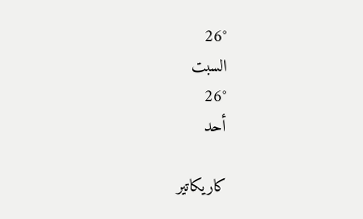26°
السبت
26°
أحد

كاريكاتير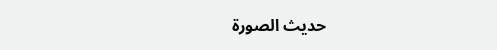حديث الصورة